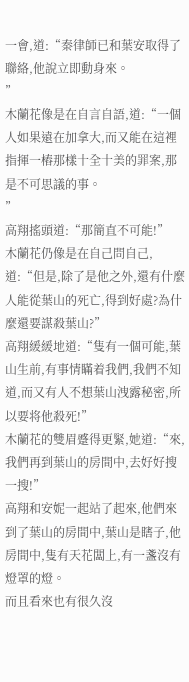一會,道:“秦律師已和葉安取得了聯絡,他說立即動身來。
”
木蘭花像是在自言自語,道:“一個人如果遠在加拿大,而又能在這裡指揮一樁那樣十全十美的罪案,那是不可思議的事。
”
高翔搖頭道:“那簡直不可能!”
木蘭花仍像是在自己問自己,道:“但是,除了是他之外,還有什麼人能從葉山的死亡,得到好處?為什麼還要謀殺葉山?”
高翔緩緩地道:“隻有一個可能,葉山生前,有事情瞞着我們,我們不知道,而又有人不想葉山洩露秘密,所以要将他殺死!”
木蘭花的雙眉蹙得更緊,她道:“來,我們再到葉山的房間中,去好好搜一搜!”
高翔和安妮一起站了起來,他們來到了葉山的房間中,葉山是瞎子,他房間中,隻有天花闆上,有一盞沒有燈罩的燈。
而且看來也有很久沒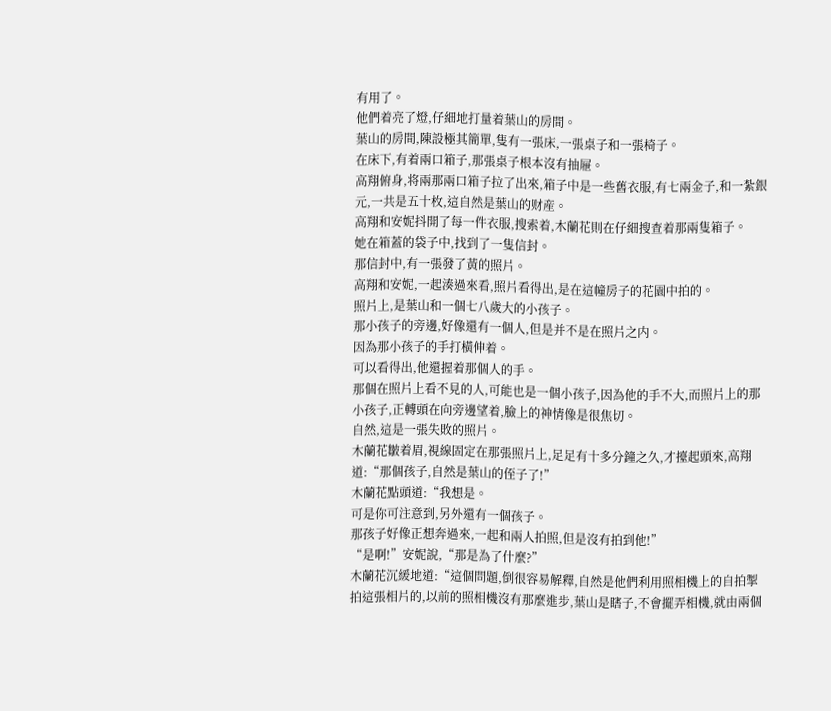有用了。
他們着亮了燈,仔細地打量着葉山的房間。
葉山的房間,陳設極其簡單,隻有一張床,一張桌子和一張椅子。
在床下,有着兩口箱子,那張桌子根本沒有抽屜。
高翔俯身,将兩那兩口箱子拉了出來,箱子中是一些舊衣服,有七兩金子,和一紮銀元,一共是五十枚,這自然是葉山的财産。
高翔和安妮抖開了每一件衣服,搜索着,木蘭花則在仔細搜查着那兩隻箱子。
她在箱蓋的袋子中,找到了一隻信封。
那信封中,有一張發了黃的照片。
高翔和安妮,一起湊過來看,照片看得出,是在這幢房子的花園中拍的。
照片上,是葉山和一個七八歲大的小孩子。
那小孩子的旁邊,好像還有一個人,但是并不是在照片之内。
因為那小孩子的手打橫伸着。
可以看得出,他還握着那個人的手。
那個在照片上看不見的人,可能也是一個小孩子,因為他的手不大,而照片上的那小孩子,正轉頭在向旁邊望着,臉上的神情像是很焦切。
自然,這是一張失敗的照片。
木蘭花皺着眉,視線固定在那張照片上,足足有十多分鐘之久,才擡起頭來,高翔道:“那個孩子,自然是葉山的侄子了!”
木蘭花點頭道:“我想是。
可是你可注意到,另外還有一個孩子。
那孩子好像正想奔過來,一起和兩人拍照,但是沒有拍到他!”
“是啊!”安妮說,“那是為了什麼?”
木蘭花沉緩地道:“這個問題,倒很容易解釋,自然是他們利用照相機上的自拍掣拍這張相片的,以前的照相機沒有那麼進步,葉山是瞎子,不會擺弄相機,就由兩個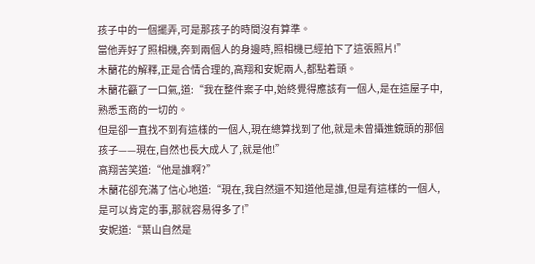孩子中的一個擺弄,可是那孩子的時間沒有算準。
當他弄好了照相機,奔到兩個人的身邊時,照相機已經拍下了這張照片!”
木蘭花的解釋,正是合情合理的,高翔和安妮兩人,都點着頭。
木蘭花籲了一口氣,道:“我在整件案子中,始終覺得應該有一個人,是在這屋子中,熟悉玉商的一切的。
但是卻一直找不到有這樣的一個人,現在總算找到了他,就是未曾攝進鏡頭的那個孩子——現在,自然也長大成人了,就是他!”
高翔苦笑道:“他是誰啊?”
木蘭花卻充滿了信心地道:“現在,我自然還不知道他是誰,但是有這樣的一個人,是可以肯定的事,那就容易得多了!”
安妮道:“葉山自然是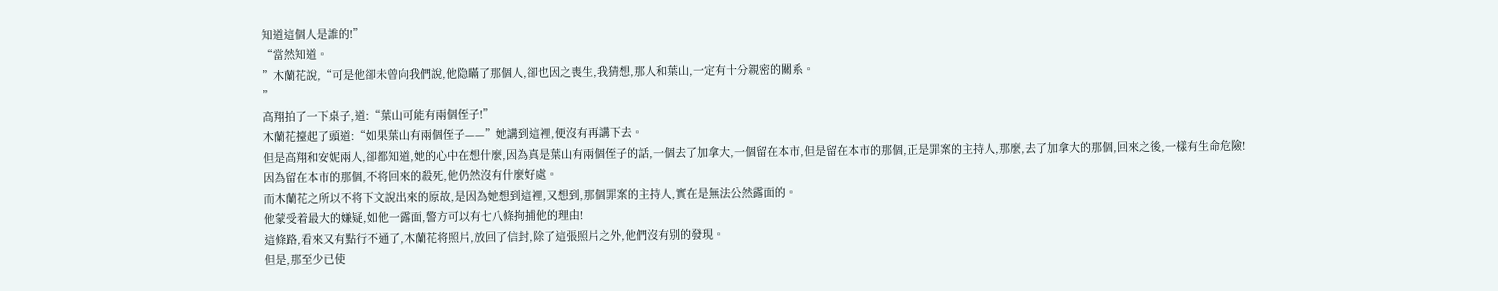知道這個人是誰的!”
“當然知道。
”木蘭花說,“可是他卻未曾向我們說,他隐瞞了那個人,卻也因之喪生,我猜想,那人和葉山,一定有十分親密的關系。
”
高翔拍了一下桌子,道:“葉山可能有兩個侄子!”
木蘭花擡起了頭道:“如果葉山有兩個侄子——”她講到這裡,便沒有再講下去。
但是高翔和安妮兩人,卻都知道,她的心中在想什麼,因為真是葉山有兩個侄子的話,一個去了加拿大,一個留在本市,但是留在本市的那個,正是罪案的主持人,那麼,去了加拿大的那個,回來之後,一樣有生命危險!
因為留在本市的那個,不将回來的殺死,他仍然沒有什麼好處。
而木蘭花之所以不将下文說出來的原故,是因為她想到這裡,又想到,那個罪案的主持人,實在是無法公然露面的。
他蒙受着最大的嫌疑,如他一露面,警方可以有七八條拘捕他的理由!
這條路,看來又有點行不通了,木蘭花将照片,放回了信封,除了這張照片之外,他們沒有别的發現。
但是,那至少已使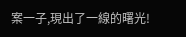案一子,現出了一線的曙光!